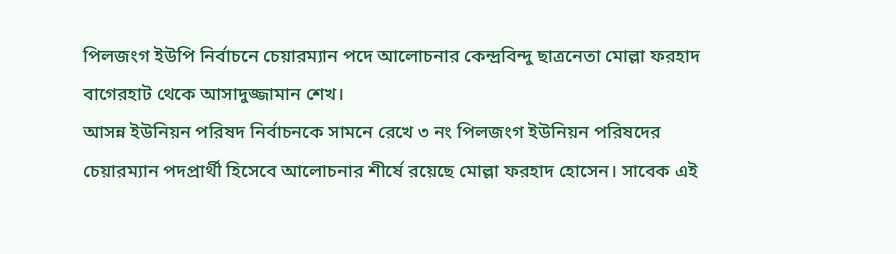পিলজংগ ইউপি নির্বাচনে চেয়ারম্যান পদে আলোচনার কেন্দ্রবিন্দু ছাত্রনেতা মোল্লা ফরহাদ
বাগেরহাট থেকে আসাদুজ্জামান শেখ।
আসন্ন ইউনিয়ন পরিষদ নির্বাচনকে সামনে রেখে ৩ নং পিলজংগ ইউনিয়ন পরিষদের চেয়ারম্যান পদপ্রার্থী হিসেবে আলোচনার শীর্ষে রয়েছে মোল্লা ফরহাদ হোসেন। সাবেক এই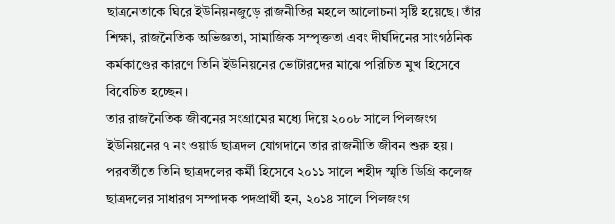ছাত্রনেতাকে ঘিরে ইউনিয়নজুড়ে রাজনীতির মহলে আলোচনা সৃষ্টি হয়েছে। তাঁর শিক্ষা, রাজনৈতিক অভিজ্ঞতা, সামাজিক সম্পৃক্ততা এবং দীর্ঘদিনের সাংগঠনিক কর্মকাণ্ডের কারণে তিনি ইউনিয়নের ভোটারদের মাঝে পরিচিত মুখ হিসেবে বিবেচিত হচ্ছেন।
তার রাজনৈতিক জীবনের সংগ্রামের মধ্যে দিয়ে ২০০৮ সালে পিলজংগ ইউনিয়নের ৭ নং ওয়ার্ড ছাত্রদল যোগদানে তার রাজনীতি জীবন শুরু হয়। পরবর্তীতে তিনি ছাত্রদলের কর্মী হিসেবে ২০১১ সালে শহীদ স্মৃতি ডিগ্রি কলেজ ছাত্রদলের সাধারণ সম্পাদক পদপ্রার্থী হন, ২০১৪ সালে পিলজংগ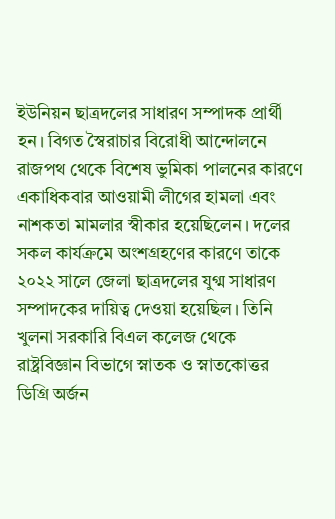ইউনিয়ন ছাত্রদলের সাধারণ সম্পাদক প্রার্থী হন। বিগত স্বৈরাচার বিরোধী আন্দোলনে রাজপথ থেকে বিশেষ ভুমিকা পালনের কারণে একাধিকবার আওয়ামী লীগের হামলা এবং নাশকতা মামলার স্বীকার হয়েছিলেন। দলের সকল কার্যক্রমে অংশগ্রহণের কারণে তাকে ২০২২ সালে জেলা ছাত্রদলের যুগ্ম সাধারণ সম্পাদকের দায়িত্ব দেওয়া হয়েছিল। তিনি খুলনা সরকারি বিএল কলেজ থেকে রাষ্ট্রবিজ্ঞান বিভাগে স্নাতক ও স্নাতকোত্তর ডিগ্রি অর্জন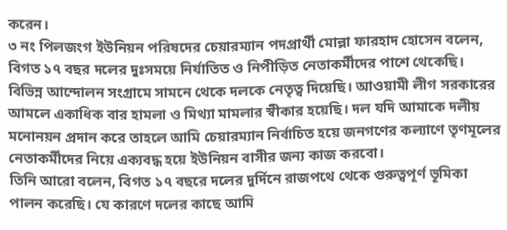করেন।
৩ নং পিলজংগ ইউনিয়ন পরিষদের চেয়ারম্যান পদপ্রার্থী মোল্লা ফারহাদ হোসেন বলেন, বিগত ১৭ বছর দলের দুঃসময়ে নির্যাতিত ও নিপীড়িত নেতাকর্মীদের পাশে থেকেছি। বিভিন্ন আন্দোলন সংগ্রামে সামনে থেকে দলকে নেতৃত্ব দিয়েছি। আওয়ামী লীগ সরকারের আমলে একাধিক বার হামলা ও মিথ্যা মামলার স্বীকার হয়েছি। দল যদি আমাকে দলীয় মনোনয়ন প্রদান করে তাহলে আমি চেয়ারম্যান নির্বাচিত হয়ে জনগণের কল্যাণে তৃণমূলের নেতাকর্মীদের নিয়ে এক্যবদ্ধ হয়ে ইউনিয়ন বাসীর জন্য কাজ করবো।
তিনি আরো বলেন, বিগত ১৭ বছরে দলের দুর্দিনে রাজপথে থেকে গুরুত্বপূর্ণ ভূমিকা পালন করেছি। যে কারণে দলের কাছে আমি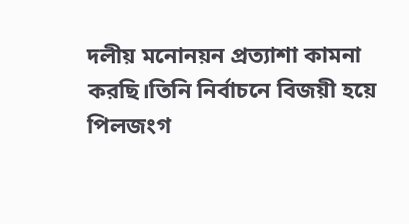দলীয় মনোনয়ন প্রত্যাশা কামনা করছি।তিনি নির্বাচনে বিজয়ী হয়ে পিলজংগ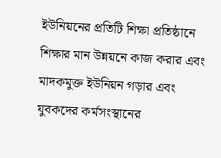ইউনিয়নের প্রতিটি শিক্ষা প্রতিষ্ঠানে শিক্ষার মান উন্নয়নে কাজ করার এবং মাদকমুক্ত ইউনিয়ন গড়ার এবং যুবকদের কর্মসংস্থানের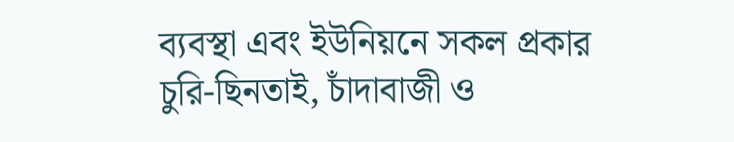ব্যবস্থা এবং ইউনিয়নে সকল প্রকার চুরি-ছিনতাই, চাঁদাবাজী ও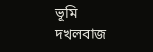ভূমি দখলবাজ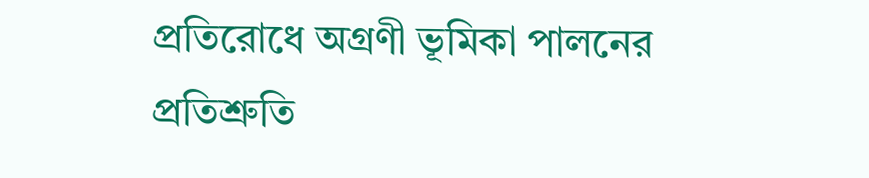প্রতিরোধে অগ্রণী ভূমিকা পালনের প্রতিশ্রুতি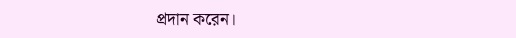প্রদান করেন।